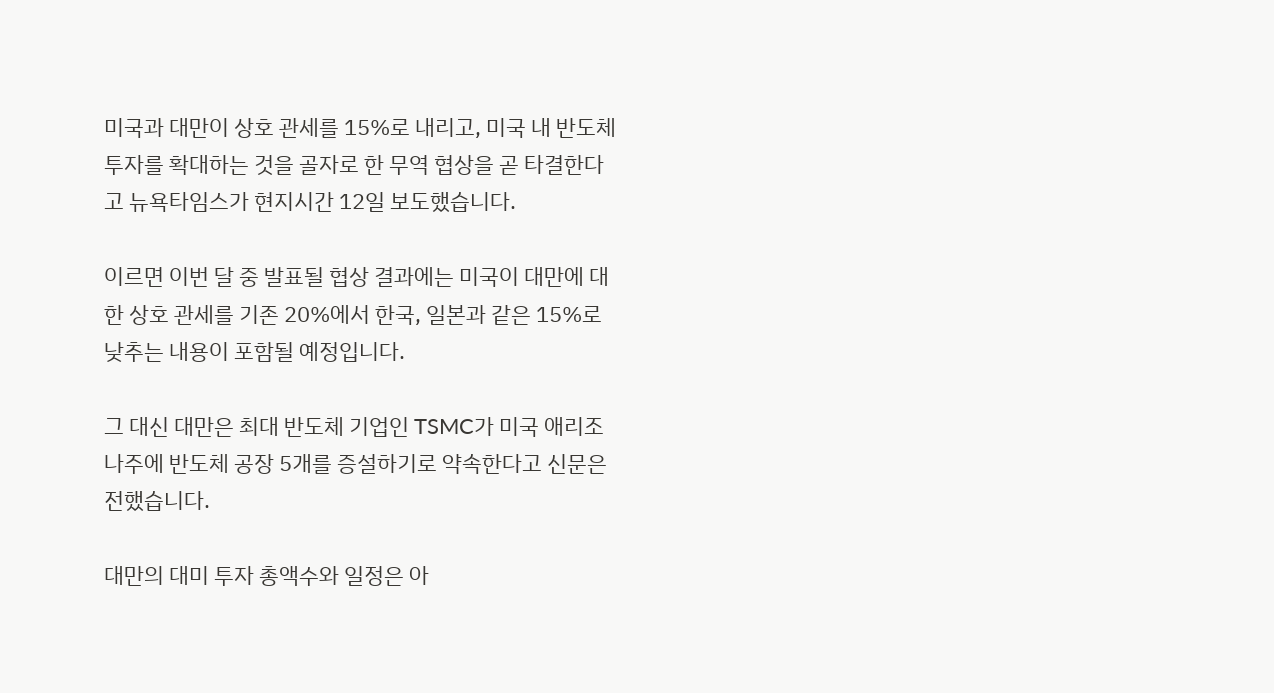미국과 대만이 상호 관세를 15%로 내리고, 미국 내 반도체 투자를 확대하는 것을 골자로 한 무역 협상을 곧 타결한다고 뉴욕타임스가 현지시간 12일 보도했습니다.

이르면 이번 달 중 발표될 협상 결과에는 미국이 대만에 대한 상호 관세를 기존 20%에서 한국, 일본과 같은 15%로 낮추는 내용이 포함될 예정입니다.

그 대신 대만은 최대 반도체 기업인 TSMC가 미국 애리조나주에 반도체 공장 5개를 증설하기로 약속한다고 신문은 전했습니다.

대만의 대미 투자 총액수와 일정은 아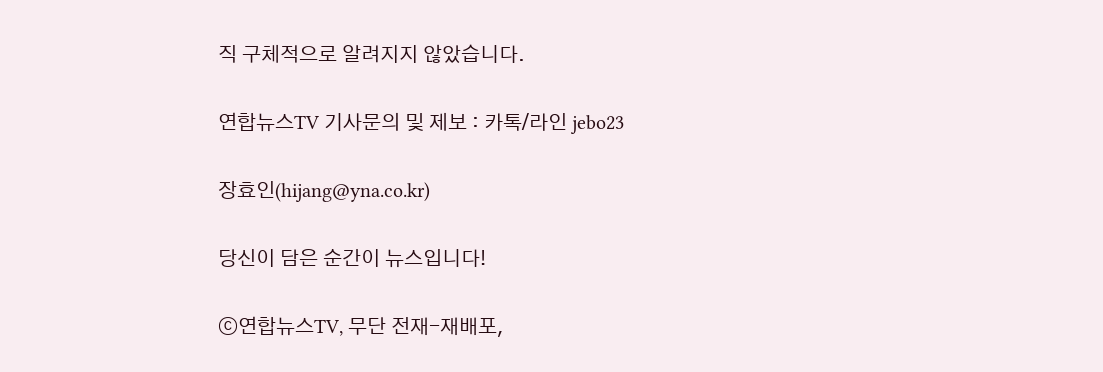직 구체적으로 알려지지 않았습니다.

연합뉴스TV 기사문의 및 제보 : 카톡/라인 jebo23

장효인(hijang@yna.co.kr)

당신이 담은 순간이 뉴스입니다!

ⓒ연합뉴스TV, 무단 전재-재배포,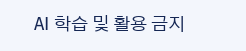AI 학습 및 활용 금지